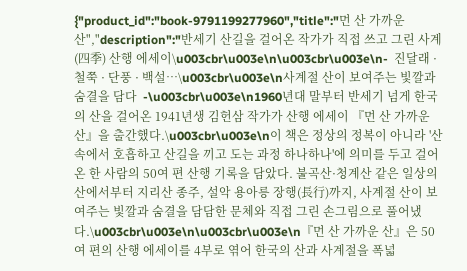{"product_id":"book-9791199277960","title":"먼 산 가까운 산","description":"반세기 산길을 걸어온 작가가 직접 쓰고 그린 사계(四季) 산행 에세이\u003cbr\u003e\n\u003cbr\u003e\n-  진달래 · 철쭉 · 단풍 · 백설…\u003cbr\u003e\n사계절 산이 보여주는 빛깔과 숨결을 담다  -\u003cbr\u003e\n1960년대 말부터 반세기 넘게 한국의 산을 걸어온 1941년생 김헌삼 작가가 산행 에세이 『먼 산 가까운 산』을 출간했다.\u003cbr\u003e\n이 책은 정상의 정복이 아니라 '산속에서 호흡하고 산길을 끼고 도는 과정 하나하나'에 의미를 두고 걸어온 한 사람의 50여 편 산행 기록을 담았다. 불곡산·청계산 같은 일상의 산에서부터 지리산 종주, 설악 용아릉 장행(長行)까지, 사계절 산이 보여주는 빛깔과 숨결을 담담한 문체와 직접 그린 손그림으로 풀어냈다.\u003cbr\u003e\n\u003cbr\u003e\n『먼 산 가까운 산』은 50여 편의 산행 에세이를 4부로 엮어 한국의 산과 사계절을 폭넓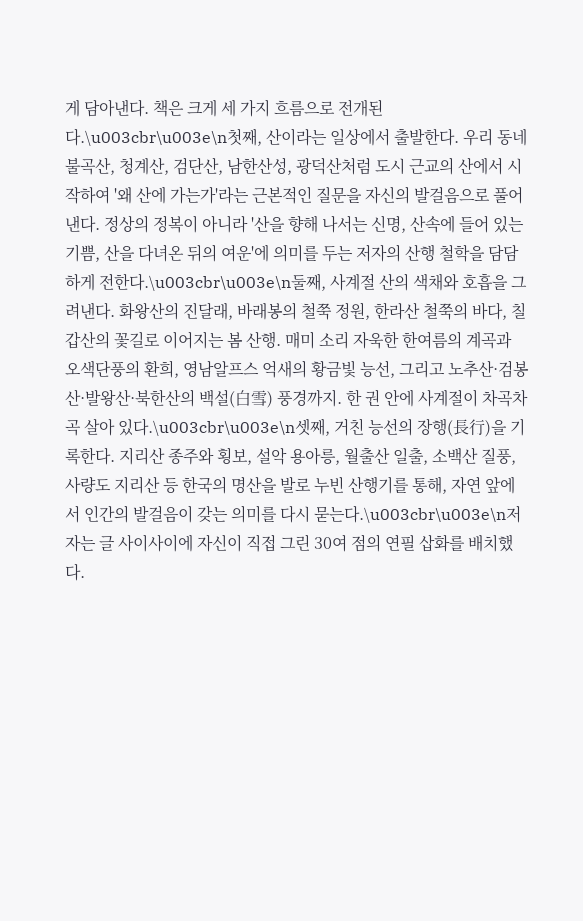게 담아낸다. 책은 크게 세 가지 흐름으로 전개된다.\u003cbr\u003e\n첫째, 산이라는 일상에서 출발한다. 우리 동네 불곡산, 청계산, 검단산, 남한산성, 광덕산처럼 도시 근교의 산에서 시작하여 '왜 산에 가는가'라는 근본적인 질문을 자신의 발걸음으로 풀어낸다. 정상의 정복이 아니라 '산을 향해 나서는 신명, 산속에 들어 있는 기쁨, 산을 다녀온 뒤의 여운'에 의미를 두는 저자의 산행 철학을 담담하게 전한다.\u003cbr\u003e\n둘째, 사계절 산의 색채와 호흡을 그려낸다. 화왕산의 진달래, 바래봉의 철쭉 정원, 한라산 철쭉의 바다, 칠갑산의 꽃길로 이어지는 봄 산행. 매미 소리 자욱한 한여름의 계곡과 오색단풍의 환희, 영남알프스 억새의 황금빛 능선, 그리고 노추산·검봉산·발왕산·북한산의 백설(白雪) 풍경까지. 한 권 안에 사계절이 차곡차곡 살아 있다.\u003cbr\u003e\n셋째, 거친 능선의 장행(長行)을 기록한다. 지리산 종주와 횡보, 설악 용아릉, 월출산 일출, 소백산 질풍, 사량도 지리산 등 한국의 명산을 발로 누빈 산행기를 통해, 자연 앞에서 인간의 발걸음이 갖는 의미를 다시 묻는다.\u003cbr\u003e\n저자는 글 사이사이에 자신이 직접 그린 30여 점의 연필 삽화를 배치했다.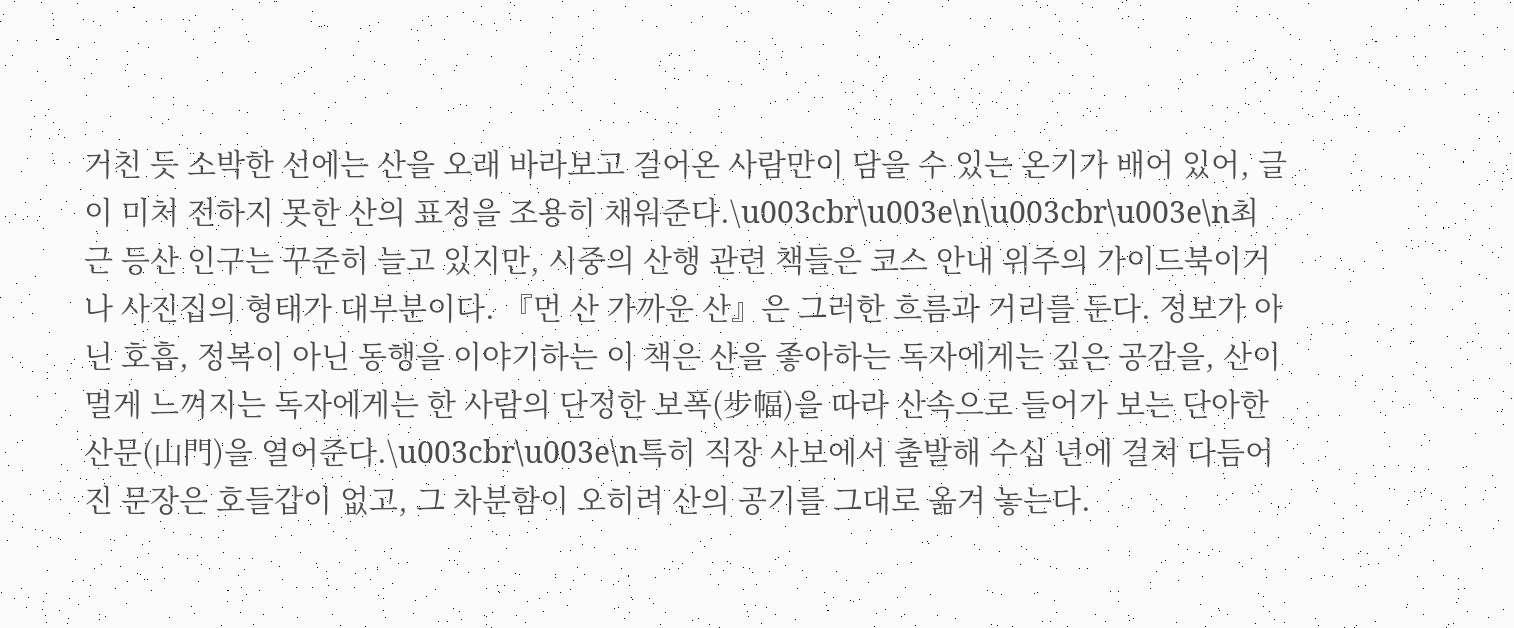거친 듯 소박한 선에는 산을 오래 바라보고 걸어온 사람만이 담을 수 있는 온기가 배어 있어, 글이 미처 전하지 못한 산의 표정을 조용히 채워준다.\u003cbr\u003e\n\u003cbr\u003e\n최근 등산 인구는 꾸준히 늘고 있지만, 시중의 산행 관련 책들은 코스 안내 위주의 가이드북이거나 사진집의 형태가 대부분이다. 『먼 산 가까운 산』은 그러한 흐름과 거리를 둔다. 정보가 아닌 호흡, 정복이 아닌 동행을 이야기하는 이 책은 산을 좋아하는 독자에게는 깊은 공감을, 산이 멀게 느껴지는 독자에게는 한 사람의 단정한 보폭(步幅)을 따라 산속으로 들어가 보는 단아한 산문(山門)을 열어준다.\u003cbr\u003e\n특히 직장 사보에서 출발해 수십 년에 걸쳐 다듬어진 문장은 호들갑이 없고, 그 차분함이 오히려 산의 공기를 그대로 옮겨 놓는다.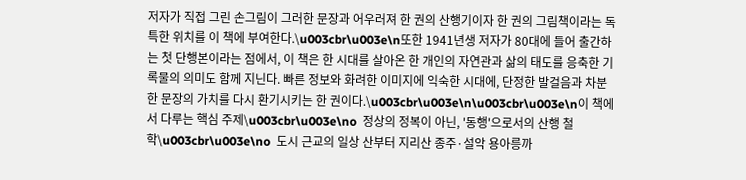저자가 직접 그린 손그림이 그러한 문장과 어우러져 한 권의 산행기이자 한 권의 그림책이라는 독특한 위치를 이 책에 부여한다.\u003cbr\u003e\n또한 1941년생 저자가 80대에 들어 출간하는 첫 단행본이라는 점에서, 이 책은 한 시대를 살아온 한 개인의 자연관과 삶의 태도를 응축한 기록물의 의미도 함께 지닌다. 빠른 정보와 화려한 이미지에 익숙한 시대에, 단정한 발걸음과 차분한 문장의 가치를 다시 환기시키는 한 권이다.\u003cbr\u003e\n\u003cbr\u003e\n이 책에서 다루는 핵심 주제\u003cbr\u003e\no  정상의 정복이 아닌, '동행'으로서의 산행 철학\u003cbr\u003e\no  도시 근교의 일상 산부터 지리산 종주·설악 용아릉까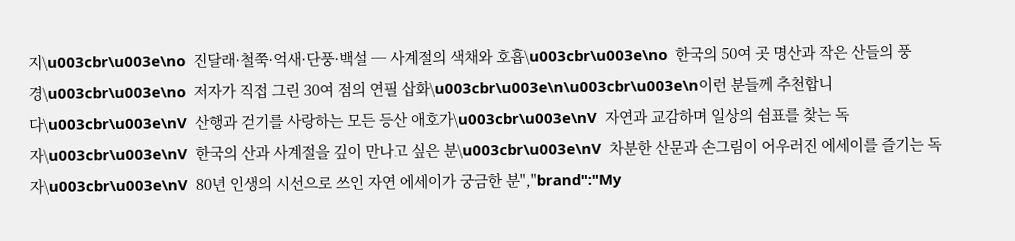지\u003cbr\u003e\no  진달래·철쭉·억새·단풍·백설 ─ 사계절의 색채와 호흡\u003cbr\u003e\no  한국의 50여 곳 명산과 작은 산들의 풍경\u003cbr\u003e\no  저자가 직접 그린 30여 점의 연필 삽화\u003cbr\u003e\n\u003cbr\u003e\n이런 분들께 추천합니다\u003cbr\u003e\nV  산행과 걷기를 사랑하는 모든 등산 애호가\u003cbr\u003e\nV  자연과 교감하며 일상의 쉼표를 찾는 독자\u003cbr\u003e\nV  한국의 산과 사계절을 깊이 만나고 싶은 분\u003cbr\u003e\nV  차분한 산문과 손그림이 어우러진 에세이를 즐기는 독자\u003cbr\u003e\nV  80년 인생의 시선으로 쓰인 자연 에세이가 궁금한 분","brand":"My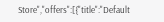Store","offers":[{"title":"Default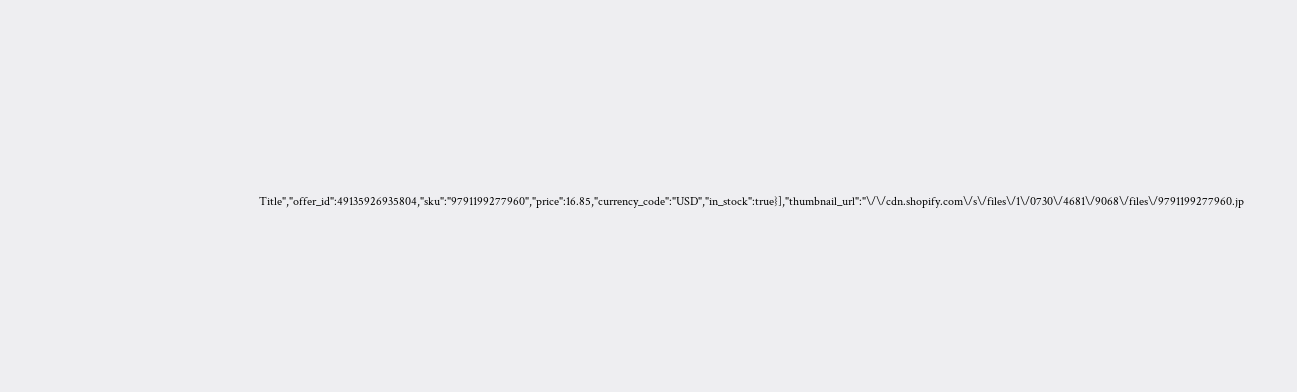Title","offer_id":49135926935804,"sku":"9791199277960","price":16.85,"currency_code":"USD","in_stock":true}],"thumbnail_url":"\/\/cdn.shopify.com\/s\/files\/1\/0730\/4681\/9068\/files\/9791199277960.jp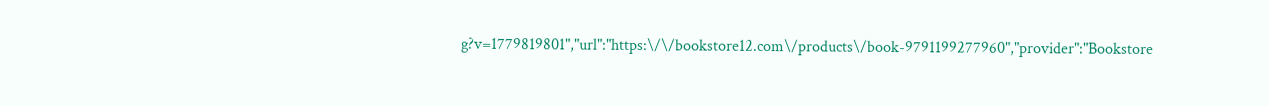g?v=1779819801","url":"https:\/\/bookstore12.com\/products\/book-9791199277960","provider":"Bookstore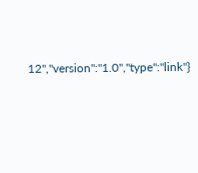12","version":"1.0","type":"link"}